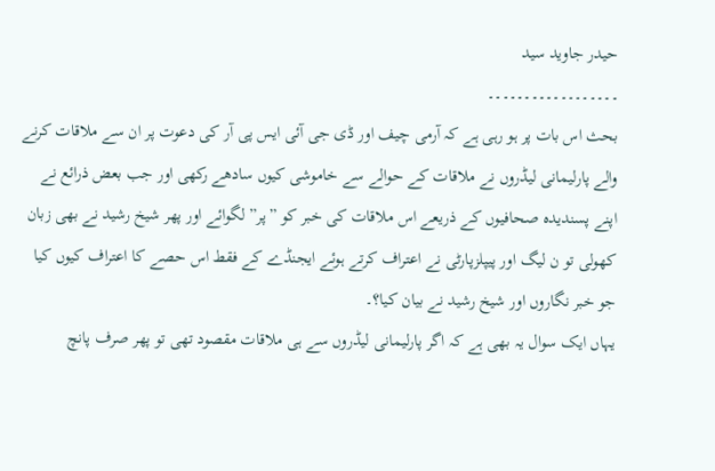حیدر جاوید سید
۔۔۔۔۔۔۔۔۔۔۔۔۔۔۔۔۔۔
بحث اس بات پر ہو رہی ہے کہ آرمی چیف اور ڈی جی آئی ایس پی آر کی دعوت پر ان سے ملاقات کرنے والے پارلیمانی لیڈروں نے ملاقات کے حوالے سے خاموشی کیوں سادھے رکھی اور جب بعض ذرائع نے اپنے پسندیدہ صحافیوں کے ذریعے اس ملاقات کی خبر کو ”پر” لگوائے اور پھر شیخ رشید نے بھی زبان کھولی تو ن لیگ اور پیپلزپارٹی نے اعتراف کرتے ہوئے ایجنڈے کے فقط اس حصے کا اعتراف کیوں کیا جو خبر نگاروں اور شیخ رشید نے بیان کیا؟۔
یہاں ایک سوال یہ بھی ہے کہ اگر پارلیمانی لیڈروں سے ہی ملاقات مقصود تھی تو پھر صرف پانچ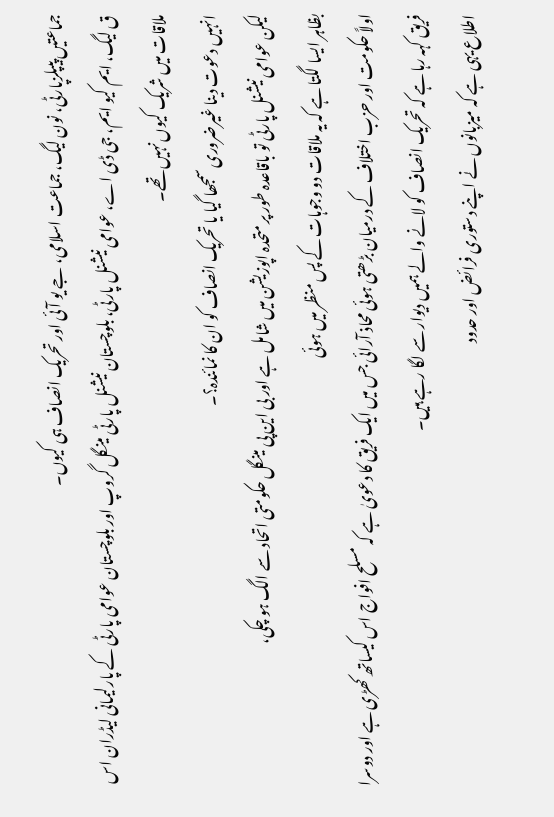جماعتیں پیپلزپارٹی، نون لیگ، جماعت اسلامی، جے یو آئی اور تحریک انصاف ہی کیوں۔
ق لیگ، ایم کیو ایم، جی ڈی اے، عوامی نیشنل پارٹی، بلوچستان نیشنل پارٹی مینگل گروپ اور بلوچستان عوامی پارٹی کے پارلیمانی لیڈران اس ملاقات میں شریک کیوں نہیں تھے۔
انہیں دعوت دینا غیرضروری سمجھا گیا یا تحریک انصاف کو ان کا نمائندہ؟۔
لیکن عوامی نیشنل پارٹی تو باقاعدہ طور پر متحدہ اپوزیشن میں شامل ہے اور بی این پی مینگل حکومتی اتحاد سے الگ ہو چکی،
بظاہر ایسا لگتا ہے کہ یہ ملاقات دو وجوہات کے پس منظر میں ہوئی
اولاً حکومت اور حزب اختلاف کے درمیان بڑھتی ہوئی محاذ آرائی جس میں ایک فریق کا دعویٰ ہے کہ مسلح افواج اس کیساتھ کھڑی ہے اور دوسرا فریق کہہ رہا ہے کہ تحریک انصاف کو لانے والے ہمیں دیوار سے لگا رہے ہیں۔
اطلاع یہی ہے کہ میزبانوں نے اپنے دستوری فرائض اور حدود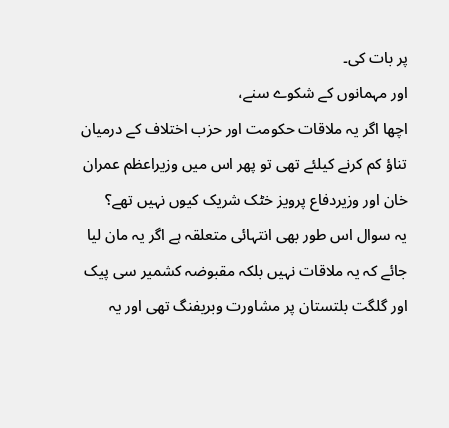پر بات کی۔
اور مہمانوں کے شکوے سنے،
اچھا اگر یہ ملاقات حکومت اور حزب اختلاف کے درمیان تناؤ کم کرنے کیلئے تھی تو پھر اس میں وزیراعظم عمران خان اور وزیردفاع پرویز خٹک شریک کیوں نہیں تھے؟
یہ سوال اس طور بھی انتہائی متعلقہ ہے اگر یہ مان لیا جائے کہ یہ ملاقات نہیں بلکہ مقبوضہ کشمیر سی پیک اور گلگت بلتستان پر مشاورت وبریفنگ تھی اور یہ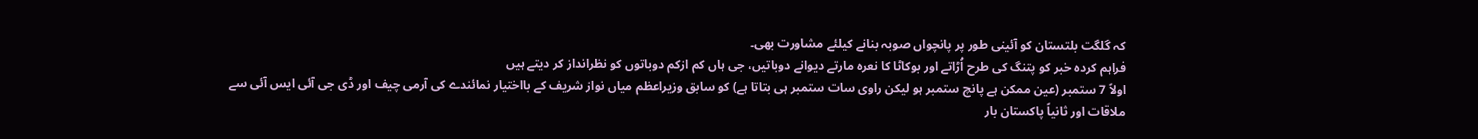کہ گلگت بلتستان کو آئینی طور پر پانچواں صوبہ بنانے کیلئے مشاورت بھی۔
فراہم کردہ خبر کو پتنگ کی طرح اُڑاتے اور بوکاٹا کا نعرہ مارتے دیوانے دوباتیں، جی ہاں کم ازکم دوباتوں کو نظرانداز کر دیتے ہیں
اولاً 7 ستمبر (عین ممکن ہے پانچ ستمبر ہو لیکن راوی سات ستمبر ہی بتاتا ہے) کو سابق وزیراعظم میاں نواز شریف کے بااختیار نمائندے کی آرمی چیف اور ڈی جی آئی ایس آئی سے ملاقات اور ثانیاً پاکستان بار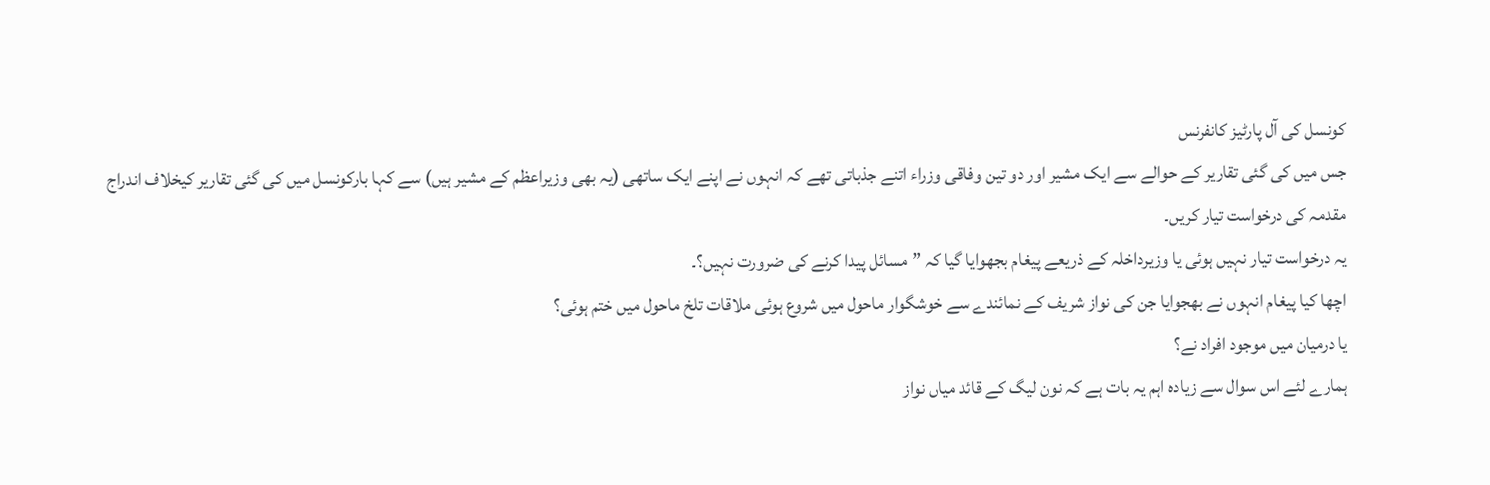کونسل کی آل پارٹیز کانفرنس
جس میں کی گئی تقاریر کے حوالے سے ایک مشیر اور دو تین وفاقی وزراء اتنے جذباتی تھے کہ انہوں نے اپنے ایک ساتھی (یہ بھی وزیراعظم کے مشیر ہیں) سے کہا بارکونسل میں کی گئی تقاریر کیخلاف اندراج مقدمہ کی درخواست تیار کریں۔
یہ درخواست تیار نہیں ہوئی یا وزیرداخلہ کے ذریعے پیغام بجھوایا گیا کہ ”مسائل پیدا کرنے کی ضرورت نہیں؟۔
اچھا کیا پیغام انہوں نے بھجوایا جن کی نواز شریف کے نمائندے سے خوشگوار ماحول میں شروع ہوئی ملاقات تلخ ماحول میں ختم ہوئی؟
یا درمیان میں موجود افراد نے؟
ہمارے لئے اس سوال سے زیادہ اہم یہ بات ہے کہ نون لیگ کے قائد میاں نواز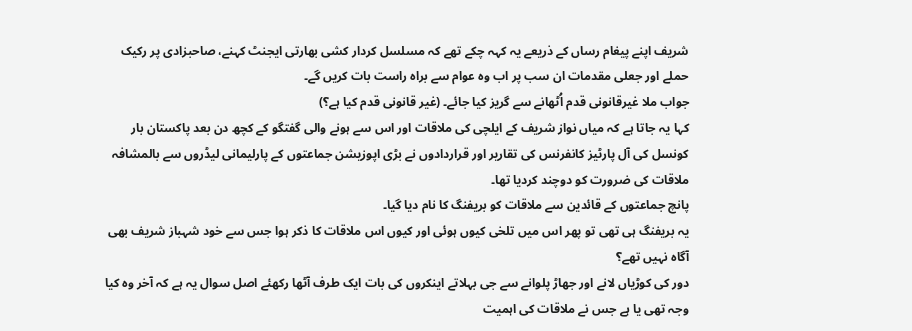شریف اپنے پیغام رساں کے ذریعے یہ کہہ چکے تھے کہ مسلسل کردار کشی بھارتی ایجنٹ کہنے، صاحبزادی پر رکیک حملے اور جعلی مقدمات ان سب پر اب وہ عوام سے براہ راست بات کریں گے۔
جواب ملا غیرقانونی قدم اُٹھانے سے گریز کیا جائے۔ (غیر قانونی قدم کیا ہے؟)
کہا یہ جاتا ہے کہ میاں نواز شریف کے ایلچی کی ملاقات اور اس سے ہونے والی گفتگو کے کچھ دن بعد پاکستان بار کونسل کی آل پارٹیز کانفرنس کی تقاریر اور قراردادوں نے بڑی اپوزیشن جماعتوں کے پارلیمانی لیڈروں سے بالمشافہ ملاقات کی ضرورت کو دوچند کردیا تھا۔
پانچ جماعتوں کے قائدین سے ملاقات کو بریفنگ کا نام دیا گیا۔
یہ بریفنگ ہی تھی تو پھر اس میں تلخی کیوں ہوئی اور کیوں اس ملاقات کا ذکر ہوا جس سے خود شہباز شریف بھی آگاہ نہیں تھے؟
دور کی کوڑیاں لانے اور جھاڑ پلوانے سے جی بہلاتے اینکروں کی بات ایک طرف آٹھا رکھئے اصل سوال یہ ہے کہ آخر وہ کیا وجہ تھی یا ہے جس نے ملاقات کی اہمیت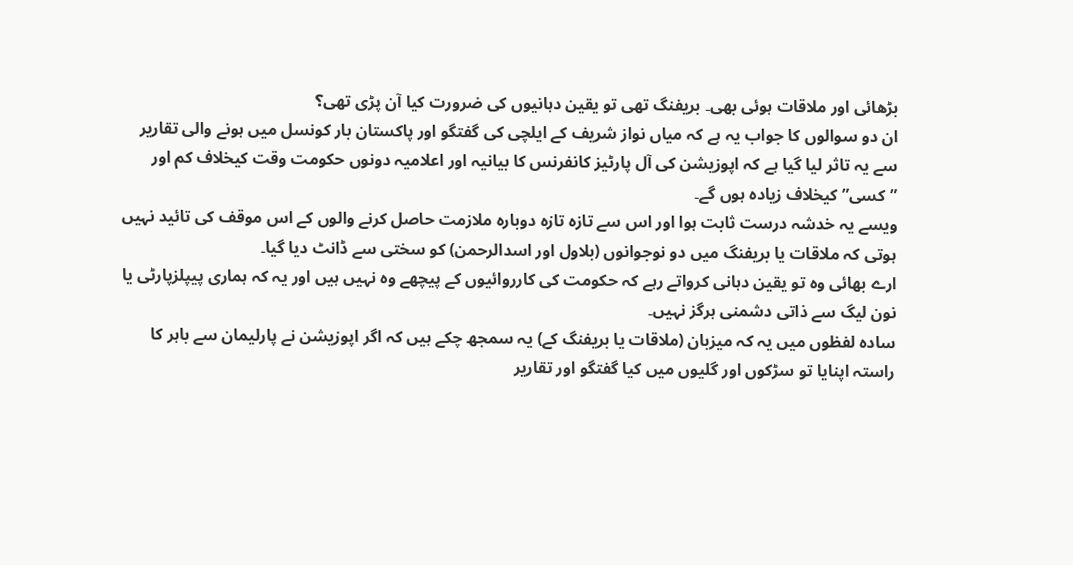بڑھائی اور ملاقات ہوئی بھی۔ بریفنگ تھی تو یقین دہانیوں کی ضرورت کیا آن پڑی تھی؟
ان دو سوالوں کا جواب یہ ہے کہ میاں نواز شریف کے ایلچی کی گفتگو اور پاکستان بار کونسل میں ہونے والی تقاریر سے یہ تاثر لیا گیا ہے کہ اپوزیشن کی آل پارٹیز کانفرنس کا بیانیہ اور اعلامیہ دونوں حکومت وقت کیخلاف کم اور ”کسی” کیخلاف زیادہ ہوں گے۔
ویسے یہ خدشہ درست ثابت ہوا اور اس سے تازہ تازہ دوبارہ ملازمت حاصل کرنے والوں کے اس موقف کی تائید نہیں ہوتی کہ ملاقات یا بریفنگ میں دو نوجوانوں (بلاول اور اسدالرحمن) کو سختی سے ڈانٹ دیا گیا۔
ارے بھائی وہ تو یقین دہانی کرواتے رہے کہ حکومت کی کارروائیوں کے پیچھے وہ نہیں ہیں اور یہ کہ ہماری پیپلزپارٹی یا نون لیگ سے ذاتی دشمنی ہرگز نہیں۔
سادہ لفظوں میں یہ کہ میزبان (ملاقات یا بریفنگ کے) یہ سمجھ چکے ہیں کہ اگر اپوزیشن نے پارلیمان سے باہر کا راستہ اپنایا تو سڑکوں اور گلیوں میں کیا گفتگو اور تقاریر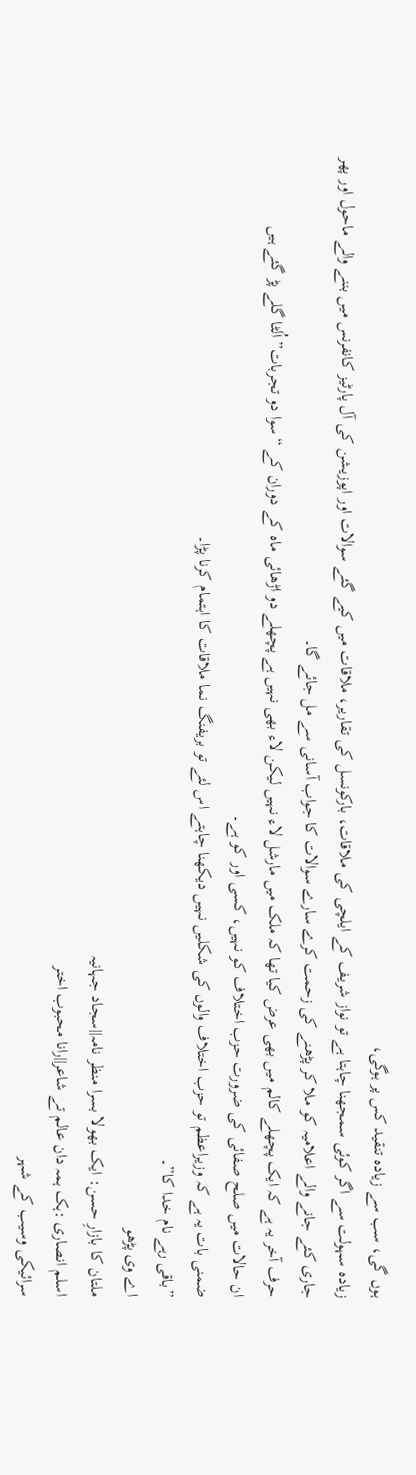ہوں گی، سب سے زیادہ تنقید کس پر ہوگی،
زیادہ سہولت سے اگر کوئی سمجھنا چاہتا ہے تو نواز شریف کے ایلچی کی ملاقات، بارکونسل کی تقاریر، ملاقات میں کیے گئے سوالات اور اپوزیشن کی آل پارٹیز کانفرنس میں بننے والے ماحول اور پھر جاری کئے جانے والے اعلامیہ کو ملا کر پڑھنے کی زحمت کرے سارے سوالات کا جواب آسانی سے مل جائے گا۔
حرف آخر یہ ہے کہ ایک پچھلے کالم میں بھی عرض کیا تھا کہ ملک میں مارشل لاء نہیں لیکن لاء بھی نہیں ہے پچھلے دو اڑھائی ماہ کے دوران کے “سوا دو تجربات” اُلٹا گلے پڑ گئے ہیں
ان حالات میں صلح صفائی کی ضرورت حزب اختلاف کو نہیں، کسی اور کو ہے۔
ضمنی بات یہ ہے کہ وزیراعظم تو حزب اختلاف والوں کی شکلیں نہیں دیکھنا چاہتے اس لئے تو بریفنگ نما ملاقات کا اہتمام کرنا پڑا۔
”باقی رہے نام خدا کا”۔
اے وی پڑھو
ملتان کا بازارِ حسن: ایک بھولا بسرا منظر نامہ||سجاد جہانیہ
اسلم انصاری :ہک ہمہ دان عالم تے شاعر||رانا محبوب اختر
سرائیکی وسیب کے شہر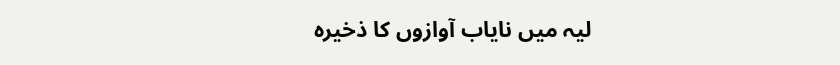لیہ میں نایاب آوازوں کا ذخیرہ